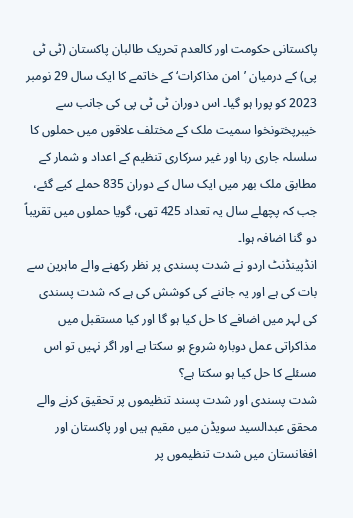پاکستانی حکومت اور کالعدم تحریک طالبان پاکستان (ٹی ٹی پی) کے درمیان ’امن مذاکرات‘ کے خاتمے کا ایک سال 29 نومبر 2023 کو پورا ہو گیا۔ اس دوران ٹی ٹی پی کی جانب سے خیبرپختونخوا سمیت ملک کے مختلف علاقوں میں حملوں کا سلسلہ جاری رہا اور غیر سرکاری تنظیم کے اعداد و شمار کے مطابق ملک بھر میں ایک سال کے دوران 835 حملے کیے گئے، جب کہ پچھلے سال یہ تعداد 425 تھی، گویا حملوں میں تقریباً دو گنا اضافہ ہوا۔
انڈپینڈنٹ اردو نے شدت پسندی پر نظر رکھنے والے ماہرین سے بات کی ہے اور یہ جاننے کی کوشش کی ہے کہ شدت پسندی کی لہر میں اضافے کا حل کیا ہو گا اور کیا مستقبل میں مذاکراتی عمل دوبارہ شروع ہو سکتا ہے اور اگر نہیں تو اس مسئلے کا حل کیا ہو سکتا ہے؟
شدت پسندی اور شدت پسند تنظیموں پر تحقیق کرنے والے محقق عبدالسید سویڈن میں مقیم ہیں اور پاکستان اور افغانستان میں شدت تنظیموں پر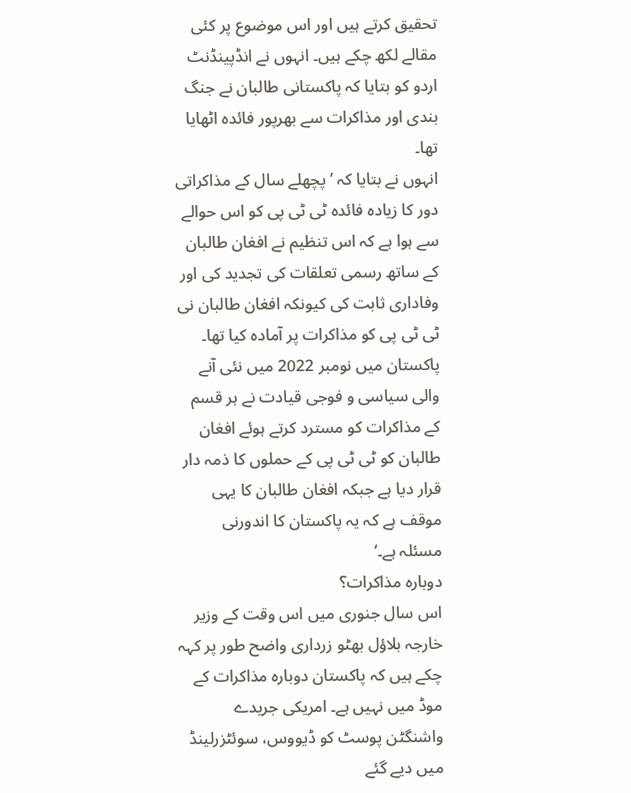تحقیق کرتے ہیں اور اس موضوع پر کئی مقالے لکھ چکے ہیں۔ انہوں نے انڈپینڈنٹ اردو کو بتایا کہ پاکستانی طالبان نے جنگ بندی اور مذاکرات سے بھرپور فائدہ اٹھایا تھا۔
انہوں نے بتایا کہ ’پچھلے سال کے مذاکراتی دور کا زیادہ فائدہ ٹی ٹی پی کو اس حوالے سے ہوا ہے کہ اس تنظیم نے افغان طالبان کے ساتھ رسمی تعلقات کی تجدید کی اور وفاداری ثابت کی کیونکہ افغان طالبان نی ٹی ٹی پی کو مذاکرات پر آمادہ کیا تھا۔
پاکستان میں نومبر 2022 میں نئی آنے والی سیاسی و فوجی قیادت نے ہر قسم کے مذاکرات کو مسترد کرتے ہوئے افغان طالبان کو ٹی ٹی پی کے حملوں کا ذمہ دار قرار دیا ہے جبکہ افغان طالبان کا یہی موقف ہے کہ یہ پاکستان کا اندورنی مسئلہ ہے۔‘
دوبارہ مذاکرات؟
اس سال جنوری میں اس وقت کے وزیر خارجہ بلاؤل بھٹو زرداری واضح طور پر کہہ چکے ہیں کہ پاکستان دوبارہ مذاکرات کے موڈ میں نہیں ہے۔ امریکی جریدے واشنگٹن پوسٹ کو ڈیووس، سوئٹزرلینڈ میں دیے گئے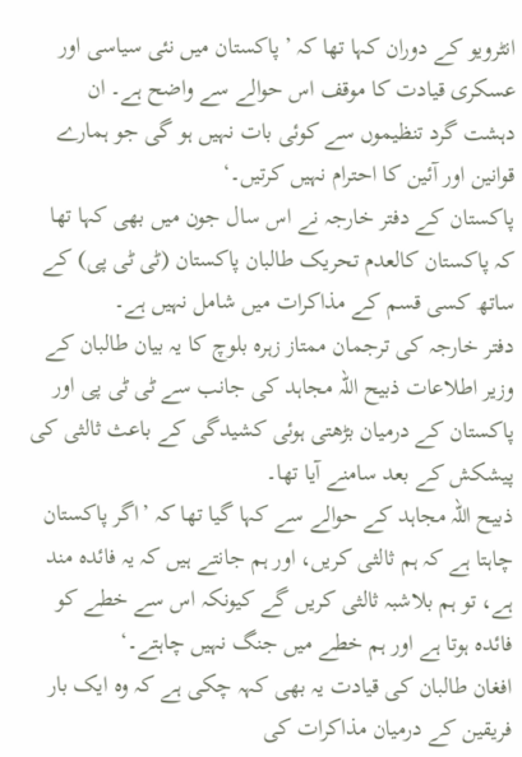انٹرویو کے دوران کہا تھا کہ ’پاکستان میں نئی سیاسی اور عسکری قیادت کا موقف اس حوالے سے واضح ہے۔ ان دہشت گرد تنظیموں سے کوئی بات نہیں ہو گی جو ہمارے قوانین اور آئین کا احترام نہیں کرتیں۔‘
پاکستان کے دفتر خارجہ نے اس سال جون میں بھی کہا تھا کہ پاکستان کالعدم تحریک طالبان پاکستان (ٹی ٹی پی) کے ساتھ کسی قسم کے مذاکرات میں شامل نہیں ہے۔
دفتر خارجہ کی ترجمان ممتاز زہرہ بلوچ کا یہ بیان طالبان کے وزیر اطلاعات ذبیح اللہ مجاہد کی جانب سے ٹی ٹی پی اور پاکستان کے درمیان بڑھتی ہوئی کشیدگی کے باعث ثالثی کی پیشکش کے بعد سامنے آیا تھا۔
ذبیح اللہ مجاہد کے حوالے سے کہا گیا تھا کہ ’اگر پاکستان چاہتا ہے کہ ہم ثالثی کریں، اور ہم جانتے ہیں کہ یہ فائدہ مند ہے، تو ہم بلاشبہ ثالثی کریں گے کیونکہ اس سے خطے کو فائدہ ہوتا ہے اور ہم خطے میں جنگ نہیں چاہتے۔‘
افغان طالبان کی قیادت یہ بھی کہہ چکی ہے کہ وہ ایک بار فریقین کے درمیان مذاکرات کی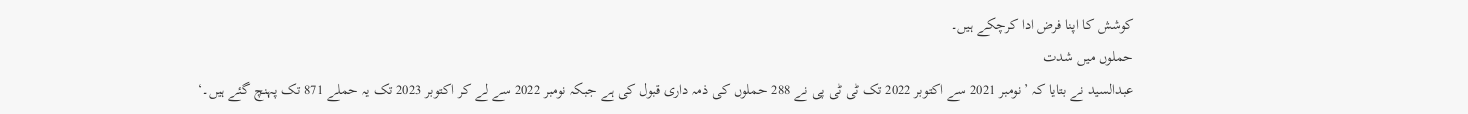کوشش کا اپنا فرض ادا کرچکے ہیں۔
حملوں میں شدت
عبدالسید نے بتایا کہ ’نومبر 2021 سے اکتوبر 2022 تک ٹی ٹی پی نے 288 حملوں کی ذمہ داری قبول کی ہے جبکہ نومبر 2022 سے لے کر اکتوبر 2023 تک یہ حملے 871 تک پہنچ گئے ہیں۔‘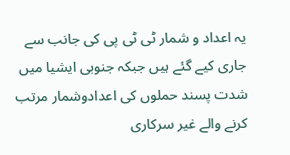یہ اعداد و شمار ٹی ٹی پی کی جانب سے جاری کیے گئے ہیں جبکہ جنوبی ایشیا میں شدت پسند حملوں کی اعدادوشمار مرتب کرنے والے غیر سرکاری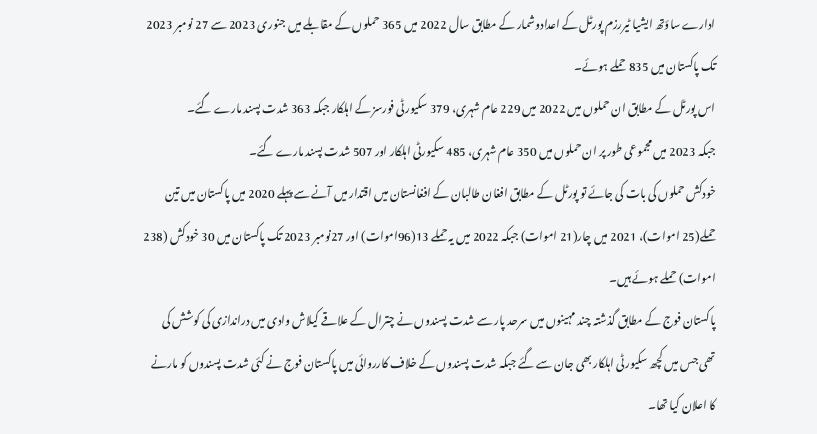ادارے ساؤتھ ایشیا ٹیررزم پورٹل کے اعدادوشمار کے مطابق سال 2022 میں 365 حملوں کے مقابلے میں جنوری 2023 سے 27 نومبر 2023 تک پاکستان میں 835 حملے ہوئے۔
اس پورٹل کے مطابق ان حملوں میں 2022 میں 229 عام شہری، 379 سکیورٹی فورسز کے اہلکار جبکہ 363 شدت پسند مارے گئے۔
جبکہ 2023 میں مجموعی طور پر ان حملوں میں 350 عام شہری، 485 سکیورٹی اہلکار اور 507 شدت پسند مارے گئے۔
خودکش حملوں کی بات کی جائے تو پورٹل کے مطابق افغان طالبان کے افغانستان میں اقتدار میں آنے سے پہلے 2020 میں پاکستان میں تین حملے(25 اموات)، 2021 میں چار(21 اموات) جبکہ 2022 میں یہ حملے 13(96اموات) اور 27نومبر 2023 تک پاکستان میں 30 خودکش (238 اموات) حملے ہوئے ہیں۔
پاکستان فوج کے مطابق گذشتہ چند مہینوں میں سرحد پار سے شدت پسندوں نے چترال کے علاقے کیلاش وادی میں دراندازی کی کوشش کی تھی جس میں کچھ سکیورٹی اہلکار بھی جان سے گئے جبکہ شدت پسندوں کے خلاف کارروائی میں پاکستان فوج نے کئی شدت پسندوں کو مارنے کا اعلان کیا تھا۔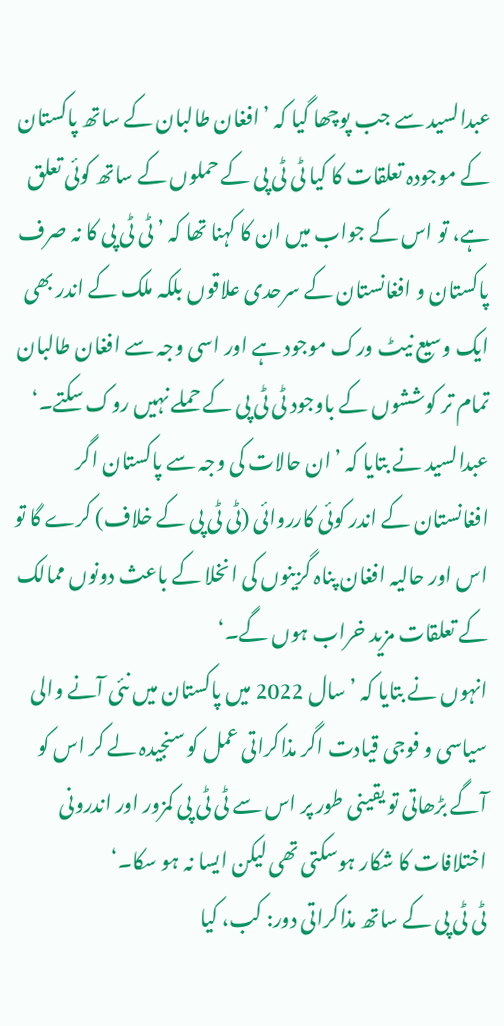عبدالسید سے جب پوچھا گیا کہ ’افغان طالبان کے ساتھ پاکستان کے موجودہ تعلقات کا کیا ٹی ٹی پی کے حملوں کے ساتھ کوئی تعلق ہے، تو اس کے جواب میں ان کا کہنا تھا کہ ’ٹی ٹی پی کا نہ صرف پاکستان و افغانستان کے سرحدی علاقوں بلکہ ملک کے اندر بھی ایک وسیع نیٹ ورک موجود ہے اور اسی وجہ سے افغان طالبان تمام تر کوششوں کے باوجود ٹی ٹی پی کے حملے نہیں روک سکتے۔‘
عبدالسید نے بتایا کہ ’ان حالات کی وجہ سے پاکستان اگر افغانستان کے اندر کوئی کارروائی (ٹی ٹی پی کے خلاف) کرے گا تو اس اور حالیہ افغان پناہ گزینوں کی انخلا کے باعث دونوں ممالک کے تعلقات مزید خراب ہوں گے۔‘
انہوں نے بتایا کہ ’سال 2022 میں پاکستان میں نئی آنے والی سیاسی و فوجی قیادت اگر مذاکراتی عمل کو سنجیدہ لے کر اس کو آگے بڑھاتی تو یقینی طور پر اس سے ٹی ٹی پی کمزور اور اندرونی اختلافات کا شکار ہوسکتی تھی لیکن ایسا نہ ہو سکا۔‘
ٹی ٹی پی کے ساتھ مذاکراتی دور: کب، کیا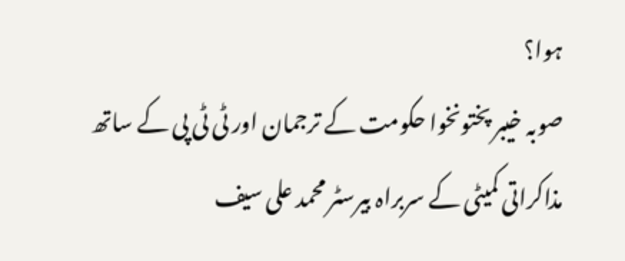ہوا؟
صوبہ خیبر پختونخوا حکومت کے ترجمان اور ٹی ٹی پی کے ساتھ مذاکراتی کمیٹی کے سربراہ بیرسٹر محمد علی سیف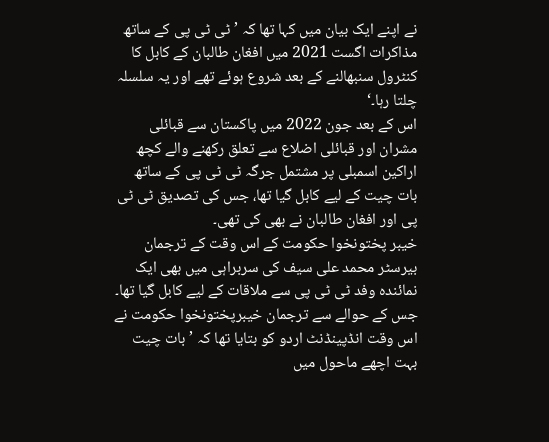نے اپنے ایک بیان میں کہا تھا کہ ’ٹی ٹی پی کے ساتھ مذاکرات اگست 2021 میں افغان طالبان کے کابل کا کنٹرول سنبھالنے کے بعد شروع ہوئے تھے اور یہ سلسلہ چلتا رہا۔‘
اس کے بعد جون 2022 میں پاکستان سے قبائلی مشران اور قبائلی اضلاع سے تعلق رکھنے والے کچھ اراکین اسمبلی پر مشتمل جرگہ ٹی ٹی پی کے ساتھ بات چیت کے لیے کابل گیا تھا، جس کی تصدیق ٹی ٹی پی اور افغان طالبان نے بھی کی تھی۔
خیبر پختونخوا حکومت کے اس وقت کے ترجمان بیرسٹر محمد علی سیف کی سربراہی میں بھی ایک نمائندہ وفد ٹی ٹی پی سے ملاقات کے لیے کابل گیا تھا۔
جس کے حوالے سے ترجمان خیبرپختونخوا حکومت نے اس وقت انڈپینڈنٹ اردو کو بتایا تھا کہ ’بات چیت بہت اچھے ماحول میں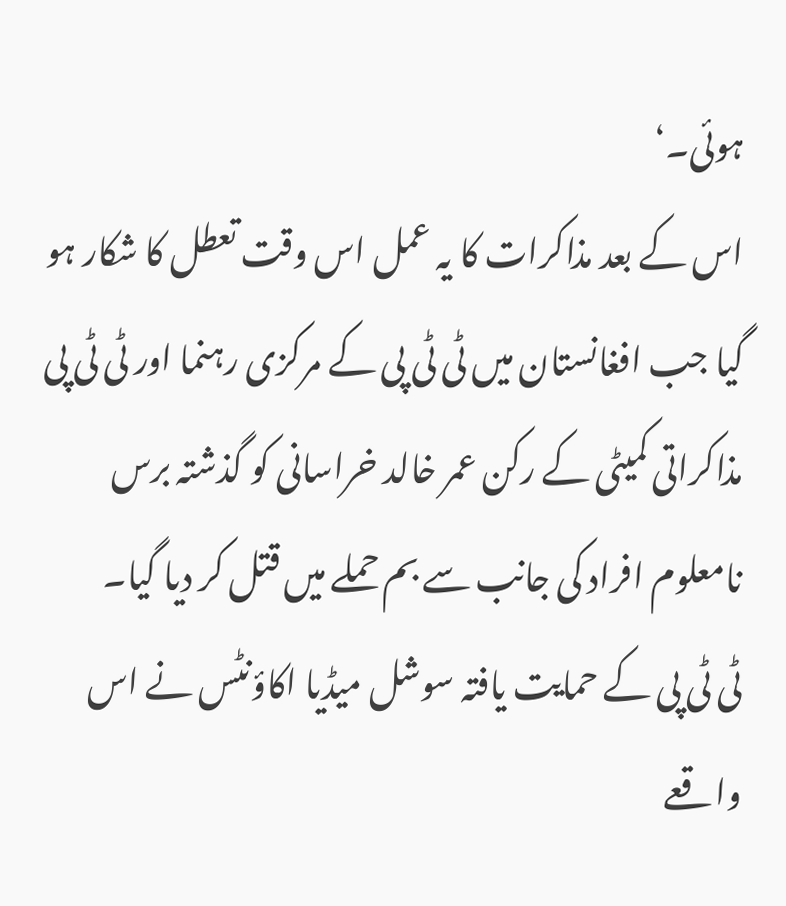ہوئی۔‘
اس کے بعد مذاکرات کا یہ عمل اس وقت تعطل کا شکار ہو گیا جب افغانستان میں ٹی ٹی پی کے مرکزی رہنما اور ٹی ٹی پی مذاکراتی کمیٹی کے رکن عمر خالد خراسانی کو گذشتہ برس نامعلوم افراد کی جانب سے بم حملے میں قتل کر دیا گیا۔
ٹی ٹی پی کے حمایت یافتہ سوشل میڈیا اکاؤنٹس نے اس واقعے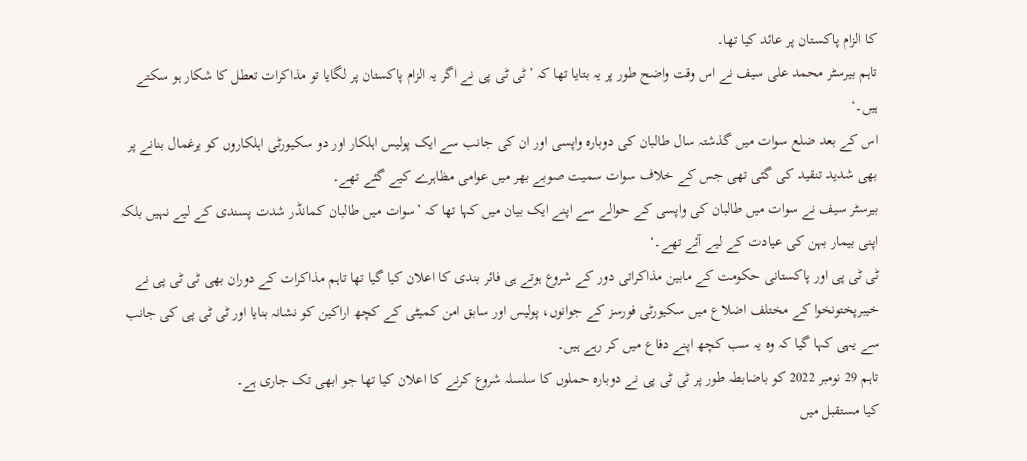کا الزام پاکستان پر عائد کیا تھا۔
تاہم بیرسٹر محمد علی سیف نے اس وقت واضح طور پر یہ بتایا تھا کہ ’ٹی ٹی پی نے اگر یہ الزام پاکستان پر لگایا تو مذاکرات تعطل کا شکار ہو سکتے ہیں۔‘
اس کے بعد ضلع سوات میں گذشتہ سال طالبان کی دوبارہ واپسی اور ان کی جانب سے ایک پولیس اہلکار اور دو سکیورٹی اہلکاروں کو یرغمال بنانے پر بھی شدید تنقید کی گئی تھی جس کے خلاف سوات سمیت صوبے بھر میں عوامی مظاہرے کیے گئے تھے۔
بیرسٹر سیف نے سوات میں طالبان کی واپسی کے حوالے سے اپنے ایک بیان میں کہا تھا کہ ’سوات میں طالبان کمانڈر شدت پسندی کے لیے نہیں بلکہ اپنی بیمار بہن کی عیادت کے لیے آئے تھے۔‘
ٹی ٹی پی اور پاکستانی حکومت کے مابین مذاکراتی دور کے شروع ہوتے ہی فائر بندی کا اعلان کیا گیا تھا تاہم مذاکرات کے دوران بھی ٹی ٹی پی نے خیبرپختونخوا کے مختلف اضلاع میں سکیورٹی فورسز کے جوانوں، پولیس اور سابق امن کمیٹی کے کچھ اراکین کو نشانہ بنایا اور ٹی ٹی پی کی جانب سے یہی کہا گیا کہ وہ یہ سب کچھ اپنے دفاع میں کر رہے ہیں۔
تاہم 29 نومبر 2022 کو باضابطہ طور پر ٹی ٹی پی نے دوبارہ حملوں کا سلسلہ شروع کرنے کا اعلان کیا تھا جو ابھی تک جاری ہے۔
کیا مستقبل میں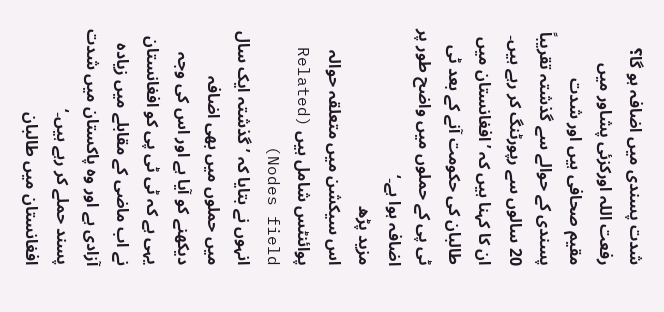شدت پسندی میں اضافہ ہو گا؟
رفعت اللہ اورکزئی پشاور میں مقیم صحافی ہیں اور شدت پسندی کے حوالے سے گذشتہ تقریباً 20 سالوں سے رپورٹنگ کر رہے ہیں۔ ان کا کہنا ہیں کہ ’افغانستان میں طالبان کی حکومت آنے کے بعد ٹی ٹی پی کے حملوں میں واضح طور پر اضافہ ہوا ہے۔‘
مزید پڑھ
اس سیکشن میں متعلقہ حوالہ پوائنٹس شامل ہیں (Related Nodes field)
انہوں نے بتایا کہ ’گذشتہ ایک سال میں حملوں میں بھی اضافہ دیکھنے کو آیا ہے اور اس کی وجہ یہی ہے کہ ٹی ٹی پی کو افغانستان نے اب ماضی کے مقابلے میں زیادہ آزادی ہے اور وہ پاکستان میں شدت پسند حملے کر رہے ہیں۔‘
افغانستان میں طالبان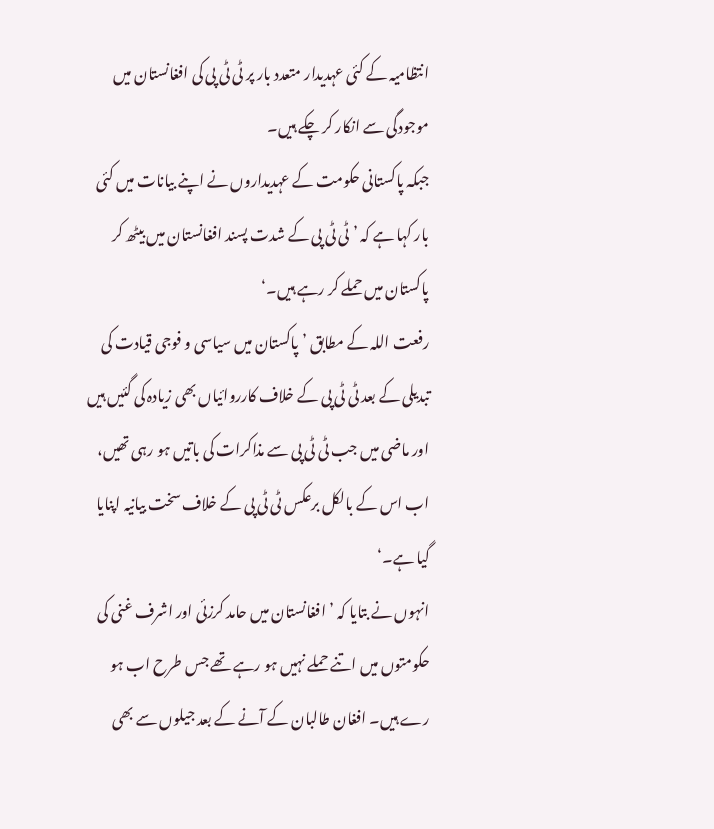انتظامیہ کے کئی عہدیدار متعدد بار پر ٹی ٹی پی کی افغانستان میں موجودگی سے انکار کر چکے ہیں۔
جبکہ پاکستانی حکومت کے عہدیداروں نے اپنے بیانات میں کئی بار کہا ہے کہ ’ٹی ٹی پی کے شدت پسند افغانستان میں بیٹھ کر پاکستان میں حملے کر رہے ہیں۔‘
رفعت اللہ کے مطابق ’پاکستان میں سیاسی و فوجی قیادت کی تبدیلی کے بعد ٹی ٹی پی کے خلاف کارروائیاں بھی زیادہ کی گئیں ہیں اور ماضی میں جب ٹی ٹی پی سے مذاکرات کی باتیں ہو رہی تھیں، اب اس کے بالکل برعکس ٹی ٹی پی کے خلاف سخت بیانیہ اپنایا گیا ہے۔‘
انہوں نے بتایا کہ ’افغانستان میں حامد کرزئی اور اشرف غنی کی حکومتوں میں اتنے حملے نہیں ہو رہے تھے جس طرح اب ہو رے ہیں۔ افغان طالبان کے آنے کے بعد جیلوں سے بھی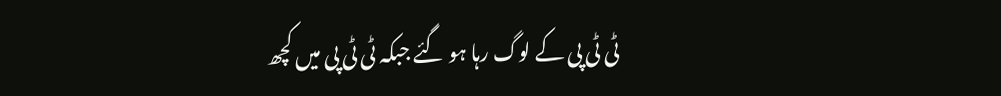ٹی ٹی پی کے لوگ رہا ہو گئے جبکہ ٹی ٹی پی میں کچھ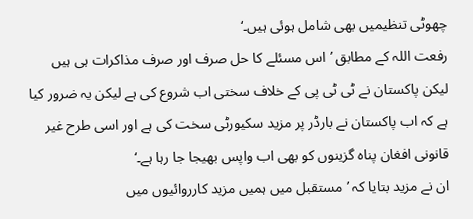چھوٹی تنظیمیں بھی شامل ہوئی ہیں۔‘
رفعت اللہ کے مطابق ’اس مسئلے کا حل صرف اور صرف مذاکرات ہی ہیں لیکن پاکستان نے ٹی ٹی پی کے خلاف سختی اب شروع کی ہے لیکن یہ ضرور کیا ہے کہ اب پاکستان نے بارڈر پر مزید سکیورٹی سخت کی ہے اور اسی طرح غیر قانونی افغان پناہ گزینوں کو بھی اب واپس بھیجا جا رہا ہے۔‘
ان نے مزید بتایا کہ ’مستقبل میں ہمیں مزید کارروائیوں میں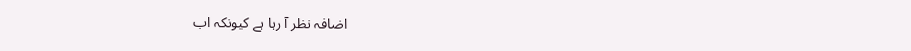اضافہ نظر آ رہا ہے کیونکہ اب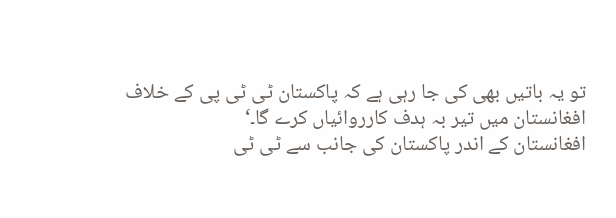تو یہ باتیں بھی کی جا رہی ہے کہ پاکستان ٹی ٹی پی کے خلاف افغانستان میں تیر بہ ہدف کارروائیاں کرے گا۔‘
افغانستان کے اندر پاکستان کی جانب سے ٹی ٹی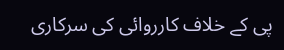پی کے خلاف کارروائی کی سرکاری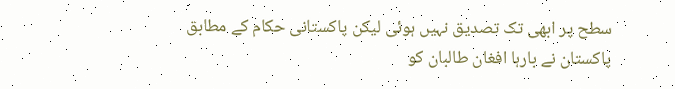سطح پر ابھی تک تصدیق نہیں ہوئی لیکن پاکستانی حکام کے مطابق پاکستان نے بارہا افغان طالبان کو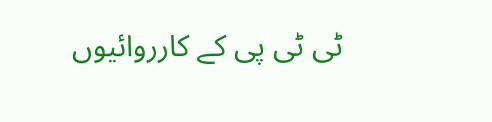ٹی ٹی پی کے کارروائیوں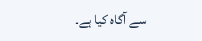سے آگاہ کیا ہے۔